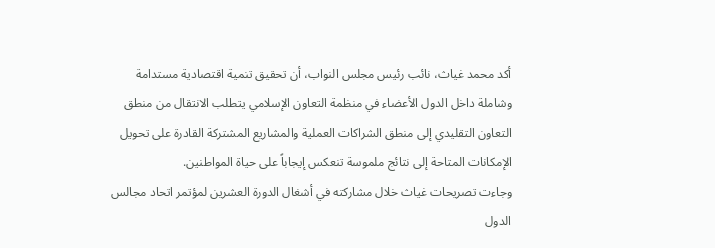أكد محمد غياث، نائب رئيس مجلس النواب، أن تحقيق تنمية اقتصادية مستدامة وشاملة داخل الدول الأعضاء في منظمة التعاون الإسلامي يتطلب الانتقال من منطق التعاون التقليدي إلى منطق الشراكات العملية والمشاريع المشتركة القادرة على تحويل الإمكانات المتاحة إلى نتائج ملموسة تنعكس إيجاباً على حياة المواطنين.
وجاءت تصريحات غياث خلال مشاركته في أشغال الدورة العشرين لمؤتمر اتحاد مجالس الدول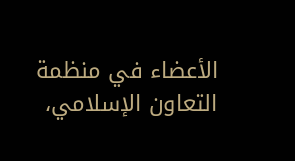الأعضاء في منظمة التعاون الإسلامي،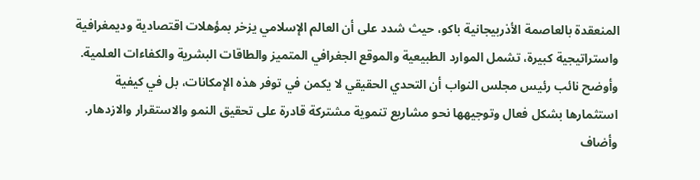المنعقدة بالعاصمة الأذربيجانية باكو، حيث شدد على أن العالم الإسلامي يزخر بمؤهلات اقتصادية وديمغرافية واستراتيجية كبيرة، تشمل الموارد الطبيعية والموقع الجغرافي المتميز والطاقات البشرية والكفاءات العلمية.
وأوضح نائب رئيس مجلس النواب أن التحدي الحقيقي لا يكمن في توفر هذه الإمكانات، بل في كيفية استثمارها بشكل فعال وتوجيهها نحو مشاريع تنموية مشتركة قادرة على تحقيق النمو والاستقرار والازدهار. وأضاف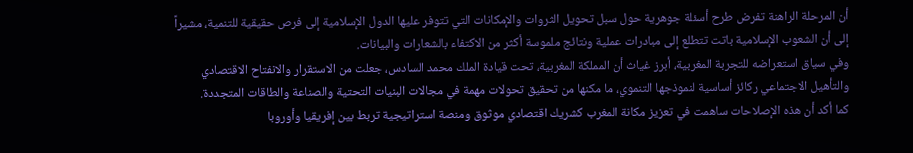أن المرحلة الراهنة تفرض طرح أسئلة جوهرية حول سبل تحويل الثروات والإمكانات التي تتوفر عليها الدول الإسلامية إلى فرص حقيقية للتنمية، مشيراً إلى أن الشعوب الإسلامية باتت تتطلع إلى مبادرات عملية ونتائج ملموسة أكثر من الاكتفاء بالشعارات والبيانات.
وفي سياق استعراضه للتجربة المغربية، أبرز غياث أن المملكة المغربية، تحت قيادة الملك محمد السادس، جعلت من الاستقرار والانفتاح الاقتصادي والتأهيل الاجتماعي ركائز أساسية لنموذجها التنموي، ما مكنها من تحقيق تحولات مهمة في مجالات البنيات التحتية والصناعة والطاقات المتجددة.
كما أكد أن هذه الإصلاحات ساهمت في تعزيز مكانة المغرب كشريك اقتصادي موثوق ومنصة استراتيجية تربط بين إفريقيا وأوروبا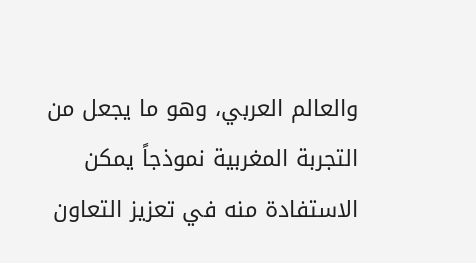والعالم العربي، وهو ما يجعل من التجربة المغربية نموذجاً يمكن الاستفادة منه في تعزيز التعاون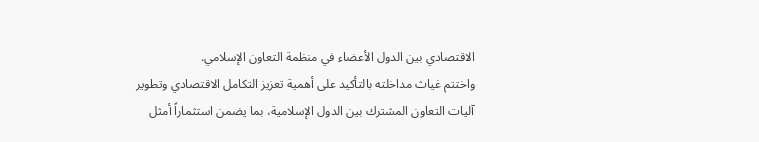الاقتصادي بين الدول الأعضاء في منظمة التعاون الإسلامي.
واختتم غياث مداخلته بالتأكيد على أهمية تعزيز التكامل الاقتصادي وتطوير آليات التعاون المشترك بين الدول الإسلامية، بما يضمن استثماراً أمثل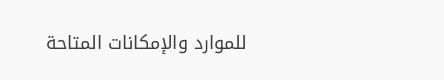للموارد والإمكانات المتاحة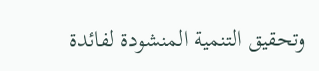وتحقيق التنمية المنشودة لفائدة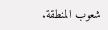شعوب المنطقة.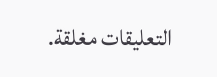التعليقات مغلقة.